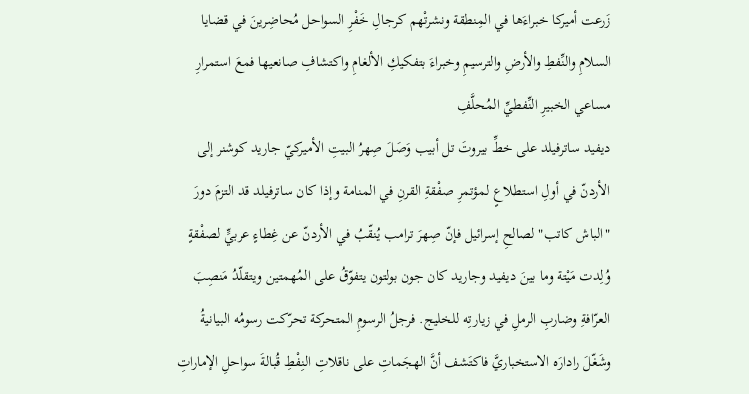زَرعت أميركا خبراءَها في المِنطقة ونشرتْهم كرجالِ خَفْرِ السواحل مُحاضِرينَ في قضايا السلامِ والنِّفطِ والأرضِ والترسيمِ وخبراءَ بتفكيكِ الألغامِ واكتشافِ صانعيها فمعَ استمرارِ مساعي الخبيرِ النِّفطيِّ المُحلَّفِ
ديفيد ساترفيلد على خطِّ بيروتَ تل أبيب وَصَلَ صِهرُ البيتِ الأميركيّ جاريد كوشنر إلى الأردنّ في أولِ استطلاعٍ لمؤتمرِ صفْقةِ القرنِ في المنامة وإذا كان ساترفيلد قد التزمَ دورَ "الباش كاتب" لصالحِ إسرائيل فإنّ صِهرَ ترامب يُنقّبُ في الأردنّ عن غِطاءٍ عربيٍّ لصفْقةٍ وُلِدت مَيْتة وما بينَ ديفيد وجاريد كان جون بولتون يتفوّقُ على المُهمتين ويتقلّدُ مَنصِبَ العرّافةِ وضاربِ الرملِ في زيارتِه للخليج. فرجلُ الرسومِ المتحركة تحرّكت رسومُه البيانيةُ وشَغّلَ رادارَه الاستخباريَّ فاكتَشف أنَّ الهجَماتِ على ناقلاتِ النِفْطِ قُبالةَ سواحلِ الإماراتِ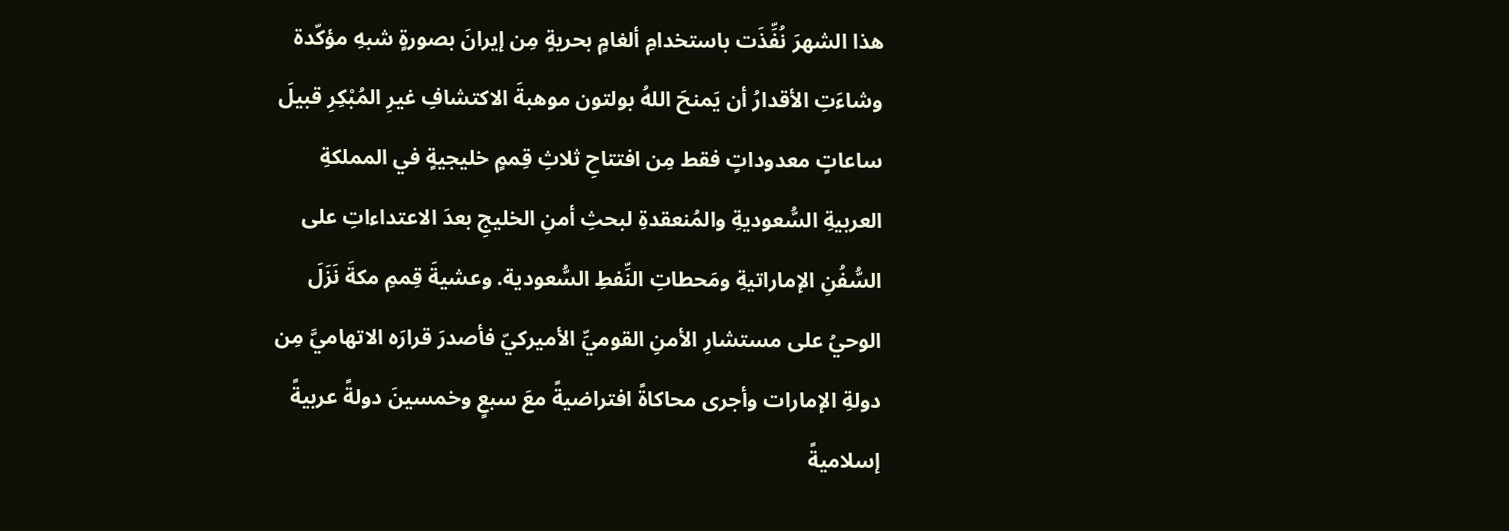هذا الشهرَ نُفِّذَت باستخدامِ ألغامٍ بحريةٍ مِن إيرانَ بصورةٍ شبهِ مؤكّدة وشاءَتِ الأقدارُ أن يَمنحَ اللهُ بولتون موهبةَ الاكتشافِ غيرِ المُبْكِرِ قبيلَ ساعاتٍ معدوداتٍ فقط مِن افتتاحِ ثلاثِ قِممٍ خليجيةٍ في المملكةِ العربيةِ السُّعوديةِ والمُنعقدةِ لبحثِ أمنِ الخليجِ بعدَ الاعتداءاتِ على السُّفُنِ الإماراتيةِ ومَحطاتِ النِّفطِ السُّعودية. وعشيةَ قِممِ مكةَ نَزَلَ الوحيُ على مستشارِ الأمنِ القوميِّ الأميركيّ فأصدرَ قرارَه الاتهاميَّ مِن دولةِ الإمارات وأجرى محاكاةً افتراضيةً معَ سبعٍ وخمسينَ دولةً عربيةً إسلاميةً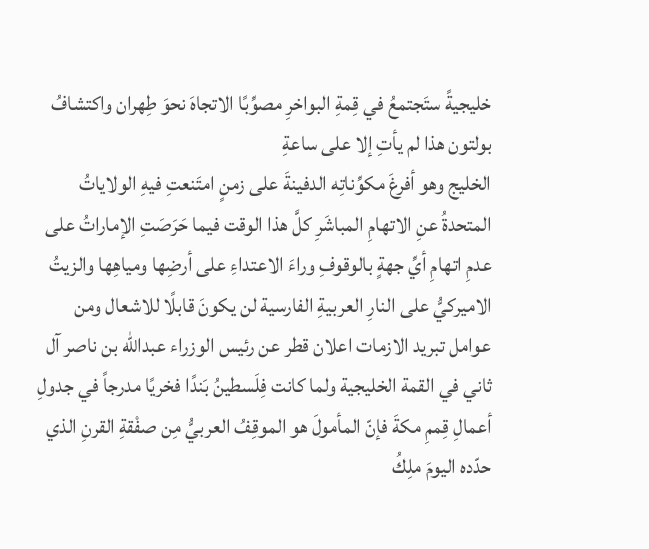خليجيةً ستَجتمعُ في قِمةِ البواخرِ مصوِّبًا الاتجاهَ نحوَ طِهران واكتشافُ بولتون هذا لم يأتِ إلا على ساعةِ
الخليج وهو أفرغَ مكوِّناتِه الدفينةَ على زمنٍ امتَنعتِ فيهِ الولاياتُ المتحدةُ عنِ الاتهامِ المباشَرِ كلَّ هذا الوقت فيما حَرَصَتِ الإماراتُ على عدمِ اتهامِ أيِّ جهةٍ بالوقوفِ وراءَ الاعتداءِ على أرضِها ومياهِها والزيتُ الاميركيُّ على النارِ العربيةِ الفارسية لن يكونَ قابلًا للاشعال ومن عوامل تبريد الازمات اعلان قطر عن رئيس الوزراء عبدالله بن ناصر آل ثاني في القمة الخليجية ولما كانت فِلَسطينُ بَندًا فخريًا مدرجاً في جدولِ أعمالِ قِممِ مكةَ فإنّ المأمولَ هو الموقِفُ العربيُّ مِن صفْقةِ القرنِ الذي حدّده اليومَ ملِكُ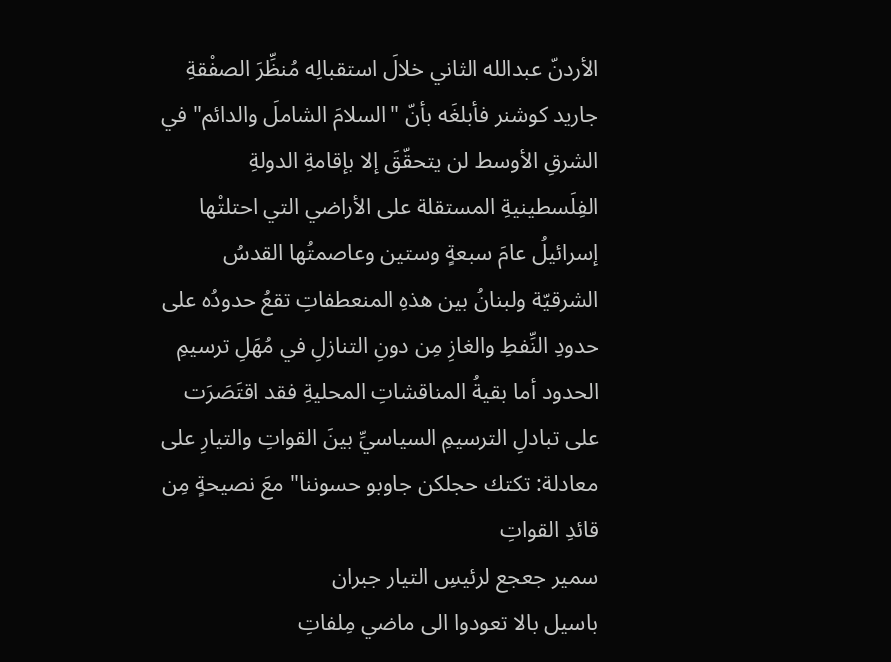الأردنّ عبدالله الثاني خلالَ استقبالِه مُنظِّرَ الصفْقةِ جاريد كوشنر فأبلغَه بأنّ "السلامَ الشاملَ والدائم" في الشرقِ الأوسط لن يتحقّقَ إلا بإقامةِ الدولةِ الفِلَسطينيةِ المستقلة على الأراضي التي احتلتْها إسرائيلُ عامَ سبعةٍ وستين وعاصمتُها القدسُ الشرقيّة ولبنانُ بين هذهِ المنعطفاتِ تقعُ حدودُه على حدودِ النِّفطِ والغازِ مِن دونِ التنازلِ في مُهَلِ ترسيمِ الحدود أما بقيةُ المناقشاتِ المحليةِ فقد اقتَصَرَت على تبادلِ الترسيمِ السياسيِّ بينَ القواتِ والتيارِ على معادلة: تكتك حجلكن جاوبو حسوننا" معَ نصيحةٍ مِن قائدِ القواتِ
سمير جعجع لرئيسِ التيار جبران
باسيل بالا تعودوا الى ماضي مِلفاتِ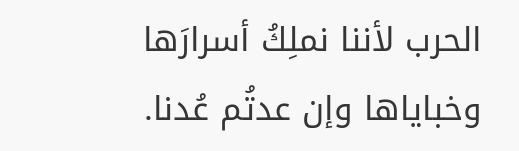الحرب لأننا نملِكُ أسرارَها وخباياها وإن عدتُم عُدنا.